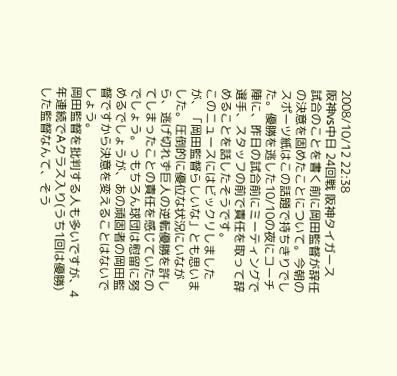2008/10/12 22:38
阪神vs中日 24回戦 阪神タイガース
試合のことを書く前に岡田監督が辞任の決意を固めたことについて。今朝のスポーツ紙はこの話題で持ちきりでした。優勝を逃した10/10の夜にコーチ陣に、昨日の試合前にミーティングで選手、スタッフの前で責任を取って辞めることを話したそうです。
このニュースにはビックリしましたが、「岡田監督らしいな」とも思いました。圧倒的に優位な状況にいながら、逃げ切れず巨人の逆転優勝を許してしまったことの責任を感じていたのでしょう。っもちろん球団は慰留に努めるでしょうが、あの頑固者の岡田監督ですから決意を変えることはないでしょう。
岡田監督を批判する人も多いですが、4年連続でAクラス入り(うち1回は優勝)した監督なんて、そう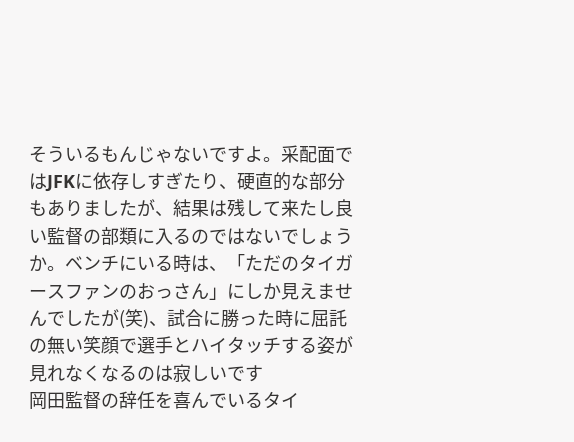そういるもんじゃないですよ。采配面ではJFKに依存しすぎたり、硬直的な部分もありましたが、結果は残して来たし良い監督の部類に入るのではないでしょうか。ベンチにいる時は、「ただのタイガースファンのおっさん」にしか見えませんでしたが(笑)、試合に勝った時に屈託の無い笑顔で選手とハイタッチする姿が見れなくなるのは寂しいです
岡田監督の辞任を喜んでいるタイ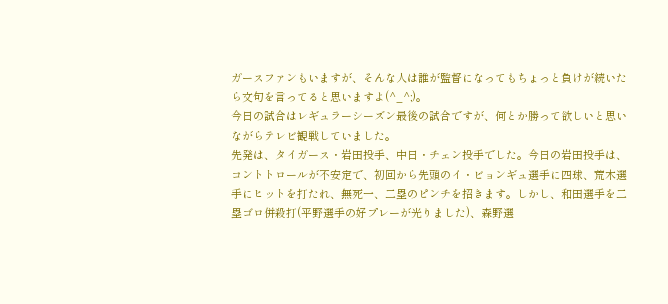ガースファンもいますが、そんな人は誰が監督になってもちょっと負けが続いたら文句を言ってると思いますよ(^_^;)。
今日の試合はレギュラーシーズン最後の試合ですが、何とか勝って欲しいと思いながらテレビ観戦していました。
先発は、タイガース・岩田投手、中日・チェン投手でした。今日の岩田投手は、コントトロールが不安定で、初回から先頭のイ・ビョンギュ選手に四球、荒木選手にヒットを打たれ、無死一、二塁のピンチを招きます。しかし、和田選手を二塁ゴロ併殺打(平野選手の好プレーが光りました)、森野選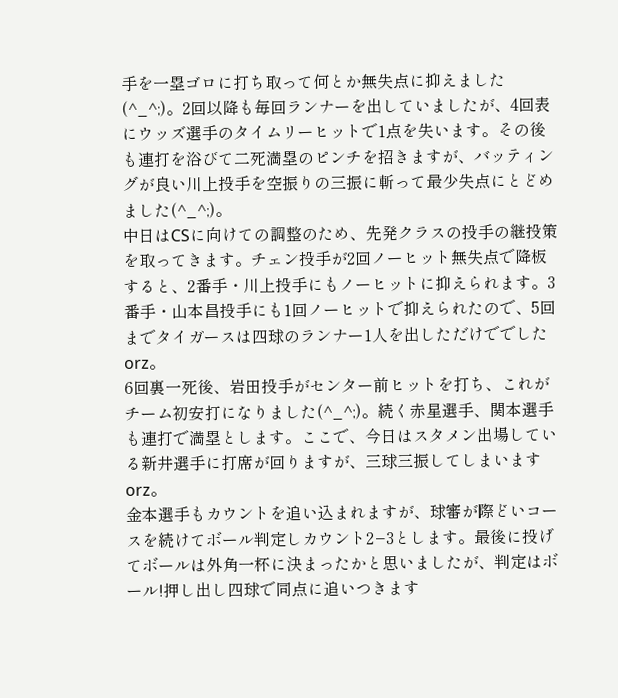手を一塁ゴロに打ち取って何とか無失点に抑えました(^_^;)。2回以降も毎回ランナーを出していましたが、4回表にウッズ選手のタイムリーヒットで1点を失います。その後も連打を浴びて二死満塁のピンチを招きますが、バッティングが良い川上投手を空振りの三振に斬って最少失点にとどめました(^_^;)。
中日はCSに向けての調整のため、先発クラスの投手の継投策を取ってきます。チェン投手が2回ノーヒット無失点で降板すると、2番手・川上投手にもノーヒットに抑えられます。3番手・山本昌投手にも1回ノーヒットで抑えられたので、5回までタイガースは四球のランナー1人を出しただけででしたorz。
6回裏一死後、岩田投手がセンター前ヒットを打ち、これがチーム初安打になりました(^_^;)。続く赤星選手、関本選手も連打で満塁とします。ここで、今日はスタメン出場している新井選手に打席が回りますが、三球三振してしまいますorz。
金本選手もカウントを追い込まれますが、球審が際どいコースを続けてボール判定しカウント2−3とします。最後に投げてボールは外角一杯に決まったかと思いましたが、判定はボール!押し出し四球で同点に追いつきます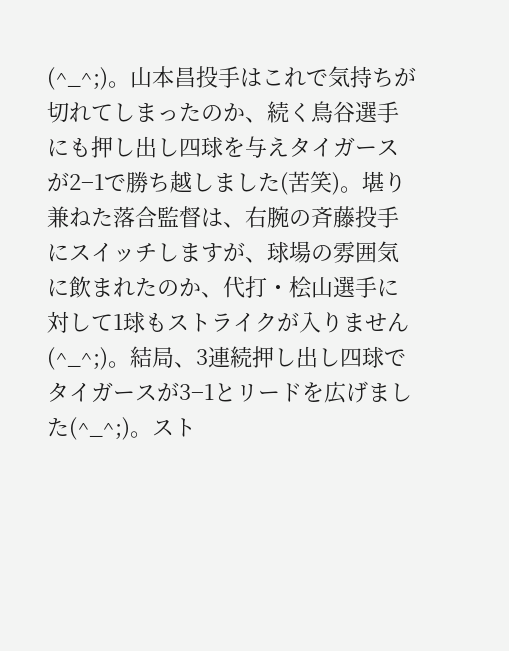(^_^;)。山本昌投手はこれで気持ちが切れてしまったのか、続く鳥谷選手にも押し出し四球を与えタイガースが2−1で勝ち越しました(苦笑)。堪り兼ねた落合監督は、右腕の斉藤投手にスイッチしますが、球場の雰囲気に飲まれたのか、代打・桧山選手に対して1球もストライクが入りません(^_^;)。結局、3連続押し出し四球でタイガースが3−1とリードを広げました(^_^;)。スト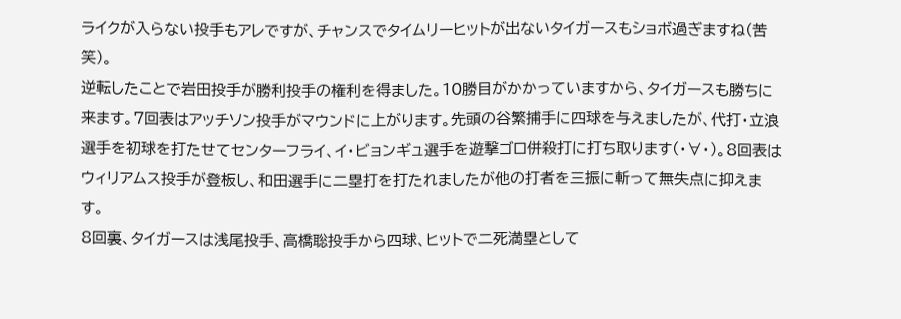ライクが入らない投手もアレですが、チャンスでタイムリーヒットが出ないタイガースもショボ過ぎますね(苦笑)。
逆転したことで岩田投手が勝利投手の権利を得ました。10勝目がかかっていますから、タイガースも勝ちに来ます。7回表はアッチソン投手がマウンドに上がります。先頭の谷繁捕手に四球を与えましたが、代打・立浪選手を初球を打たせてセンターフライ、イ・ビョンギュ選手を遊撃ゴロ併殺打に打ち取ります(・∀・)。8回表はウィリアムス投手が登板し、和田選手に二塁打を打たれましたが他の打者を三振に斬って無失点に抑えます。
8回裏、タイガースは浅尾投手、高橋聡投手から四球、ヒットで二死満塁として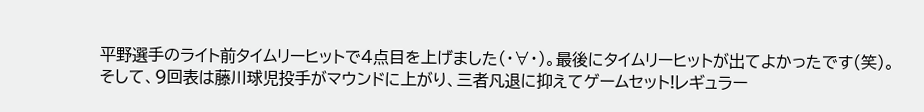平野選手のライト前タイムリーヒットで4点目を上げました(・∀・)。最後にタイムリーヒットが出てよかったです(笑)。
そして、9回表は藤川球児投手がマウンドに上がり、三者凡退に抑えてゲームセット!レギュラー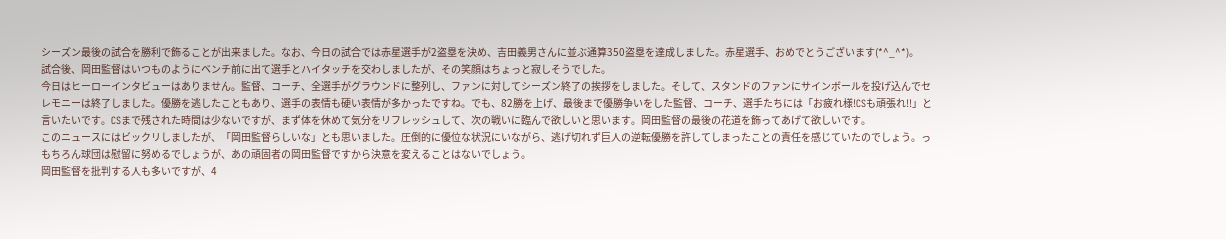シーズン最後の試合を勝利で飾ることが出来ました。なお、今日の試合では赤星選手が2盗塁を決め、吉田義男さんに並ぶ通算350盗塁を達成しました。赤星選手、おめでとうございます(*^_^*)。
試合後、岡田監督はいつものようにベンチ前に出て選手とハイタッチを交わしましたが、その笑顔はちょっと寂しそうでした。
今日はヒーローインタビューはありません。監督、コーチ、全選手がグラウンドに整列し、ファンに対してシーズン終了の挨拶をしました。そして、スタンドのファンにサインボールを投げ込んでセレモニーは終了しました。優勝を逃したこともあり、選手の表情も硬い表情が多かったですね。でも、82勝を上げ、最後まで優勝争いをした監督、コーチ、選手たちには「お疲れ様!CSも頑張れ!!」と言いたいです。CSまで残された時間は少ないですが、まず体を休めて気分をリフレッシュして、次の戦いに臨んで欲しいと思います。岡田監督の最後の花道を飾ってあげて欲しいです。
このニュースにはビックリしましたが、「岡田監督らしいな」とも思いました。圧倒的に優位な状況にいながら、逃げ切れず巨人の逆転優勝を許してしまったことの責任を感じていたのでしょう。っもちろん球団は慰留に努めるでしょうが、あの頑固者の岡田監督ですから決意を変えることはないでしょう。
岡田監督を批判する人も多いですが、4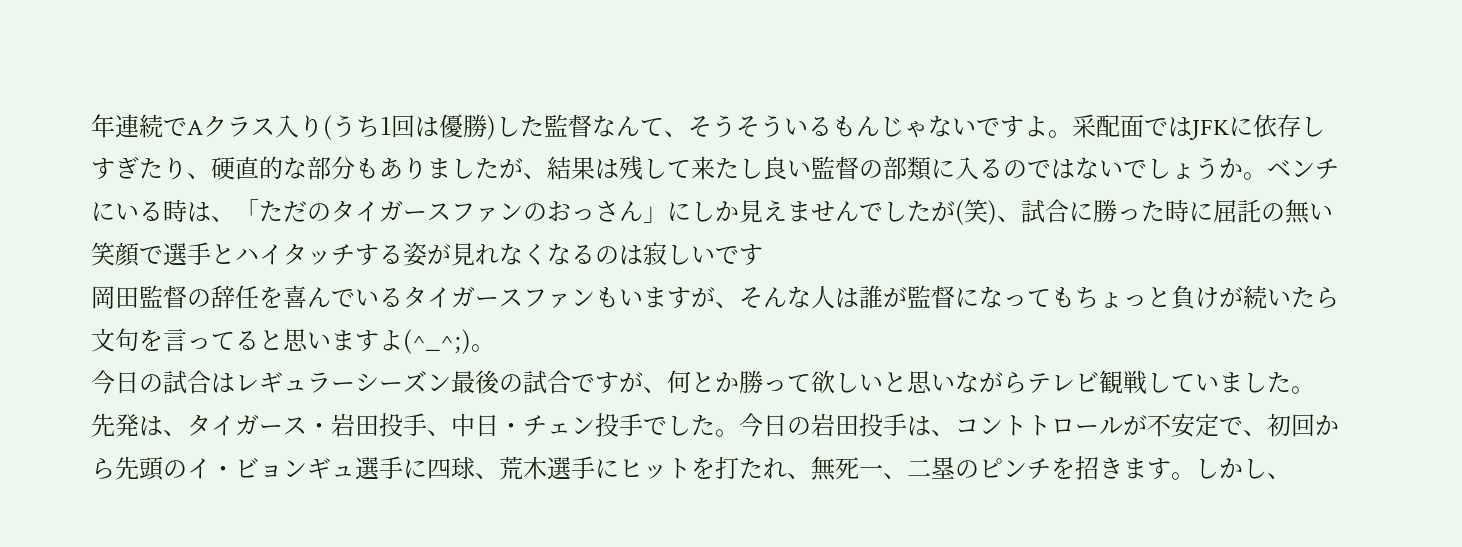年連続でAクラス入り(うち1回は優勝)した監督なんて、そうそういるもんじゃないですよ。采配面ではJFKに依存しすぎたり、硬直的な部分もありましたが、結果は残して来たし良い監督の部類に入るのではないでしょうか。ベンチにいる時は、「ただのタイガースファンのおっさん」にしか見えませんでしたが(笑)、試合に勝った時に屈託の無い笑顔で選手とハイタッチする姿が見れなくなるのは寂しいです
岡田監督の辞任を喜んでいるタイガースファンもいますが、そんな人は誰が監督になってもちょっと負けが続いたら文句を言ってると思いますよ(^_^;)。
今日の試合はレギュラーシーズン最後の試合ですが、何とか勝って欲しいと思いながらテレビ観戦していました。
先発は、タイガース・岩田投手、中日・チェン投手でした。今日の岩田投手は、コントトロールが不安定で、初回から先頭のイ・ビョンギュ選手に四球、荒木選手にヒットを打たれ、無死一、二塁のピンチを招きます。しかし、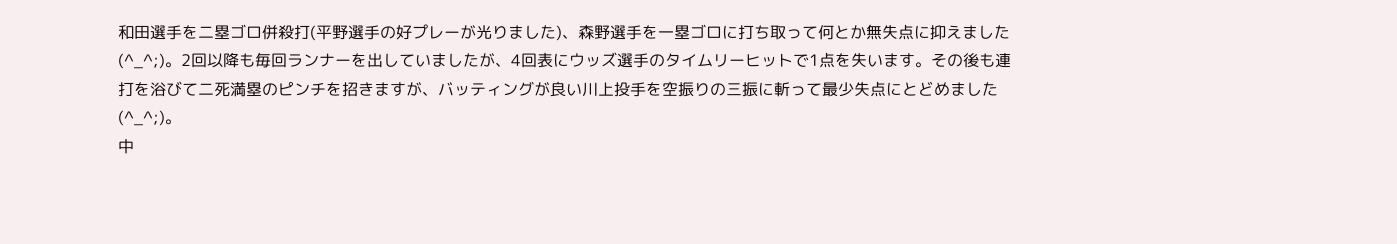和田選手を二塁ゴロ併殺打(平野選手の好プレーが光りました)、森野選手を一塁ゴロに打ち取って何とか無失点に抑えました(^_^;)。2回以降も毎回ランナーを出していましたが、4回表にウッズ選手のタイムリーヒットで1点を失います。その後も連打を浴びて二死満塁のピンチを招きますが、バッティングが良い川上投手を空振りの三振に斬って最少失点にとどめました(^_^;)。
中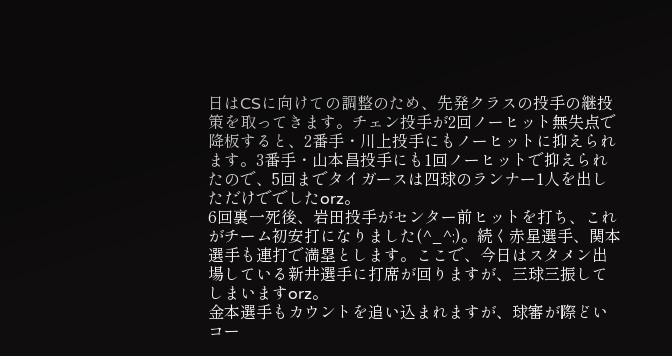日はCSに向けての調整のため、先発クラスの投手の継投策を取ってきます。チェン投手が2回ノーヒット無失点で降板すると、2番手・川上投手にもノーヒットに抑えられます。3番手・山本昌投手にも1回ノーヒットで抑えられたので、5回までタイガースは四球のランナー1人を出しただけででしたorz。
6回裏一死後、岩田投手がセンター前ヒットを打ち、これがチーム初安打になりました(^_^;)。続く赤星選手、関本選手も連打で満塁とします。ここで、今日はスタメン出場している新井選手に打席が回りますが、三球三振してしまいますorz。
金本選手もカウントを追い込まれますが、球審が際どいコー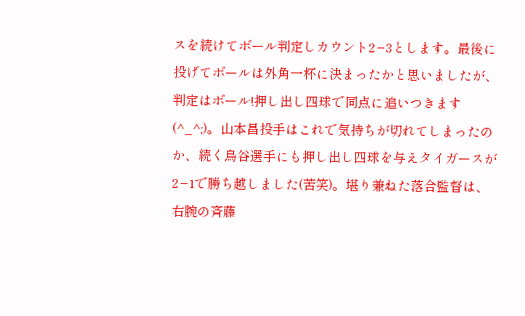スを続けてボール判定しカウント2−3とします。最後に投げてボールは外角一杯に決まったかと思いましたが、判定はボール!押し出し四球で同点に追いつきます(^_^;)。山本昌投手はこれで気持ちが切れてしまったのか、続く鳥谷選手にも押し出し四球を与えタイガースが2−1で勝ち越しました(苦笑)。堪り兼ねた落合監督は、右腕の斉藤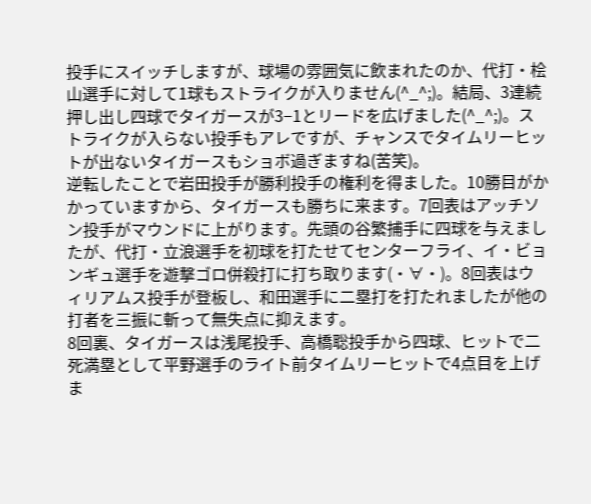投手にスイッチしますが、球場の雰囲気に飲まれたのか、代打・桧山選手に対して1球もストライクが入りません(^_^;)。結局、3連続押し出し四球でタイガースが3−1とリードを広げました(^_^;)。ストライクが入らない投手もアレですが、チャンスでタイムリーヒットが出ないタイガースもショボ過ぎますね(苦笑)。
逆転したことで岩田投手が勝利投手の権利を得ました。10勝目がかかっていますから、タイガースも勝ちに来ます。7回表はアッチソン投手がマウンドに上がります。先頭の谷繁捕手に四球を与えましたが、代打・立浪選手を初球を打たせてセンターフライ、イ・ビョンギュ選手を遊撃ゴロ併殺打に打ち取ります(・∀・)。8回表はウィリアムス投手が登板し、和田選手に二塁打を打たれましたが他の打者を三振に斬って無失点に抑えます。
8回裏、タイガースは浅尾投手、高橋聡投手から四球、ヒットで二死満塁として平野選手のライト前タイムリーヒットで4点目を上げま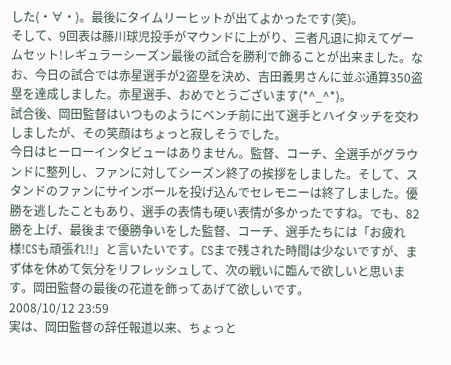した(・∀・)。最後にタイムリーヒットが出てよかったです(笑)。
そして、9回表は藤川球児投手がマウンドに上がり、三者凡退に抑えてゲームセット!レギュラーシーズン最後の試合を勝利で飾ることが出来ました。なお、今日の試合では赤星選手が2盗塁を決め、吉田義男さんに並ぶ通算350盗塁を達成しました。赤星選手、おめでとうございます(*^_^*)。
試合後、岡田監督はいつものようにベンチ前に出て選手とハイタッチを交わしましたが、その笑顔はちょっと寂しそうでした。
今日はヒーローインタビューはありません。監督、コーチ、全選手がグラウンドに整列し、ファンに対してシーズン終了の挨拶をしました。そして、スタンドのファンにサインボールを投げ込んでセレモニーは終了しました。優勝を逃したこともあり、選手の表情も硬い表情が多かったですね。でも、82勝を上げ、最後まで優勝争いをした監督、コーチ、選手たちには「お疲れ様!CSも頑張れ!!」と言いたいです。CSまで残された時間は少ないですが、まず体を休めて気分をリフレッシュして、次の戦いに臨んで欲しいと思います。岡田監督の最後の花道を飾ってあげて欲しいです。
2008/10/12 23:59
実は、岡田監督の辞任報道以来、ちょっと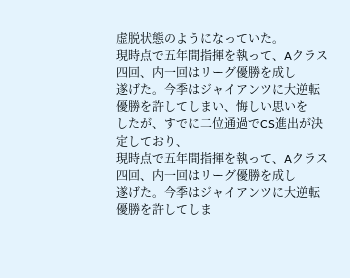虚脱状態のようになっていた。
現時点で五年間指揮を執って、Aクラス四回、内一回はリーグ優勝を成し
遂げた。今季はジャイアンツに大逆転優勝を許してしまい、悔しい思いを
したが、すでに二位通過でCS進出が決定しており、
現時点で五年間指揮を執って、Aクラス四回、内一回はリーグ優勝を成し
遂げた。今季はジャイアンツに大逆転優勝を許してしま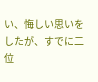い、悔しい思いを
したが、すでに二位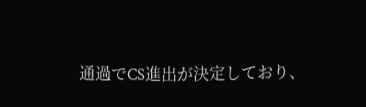通過でCS進出が決定しており、